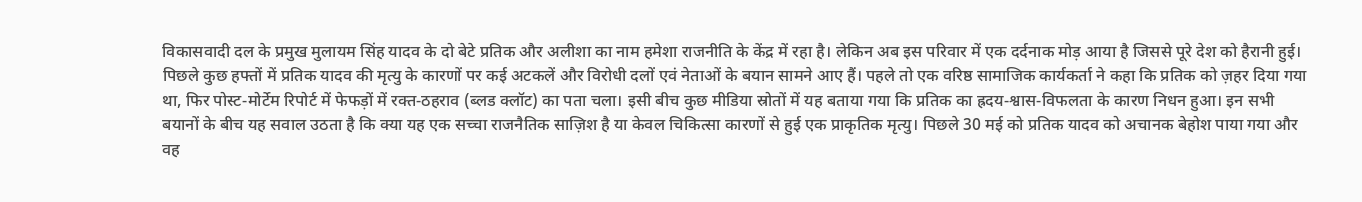विकासवादी दल के प्रमुख मुलायम सिंह यादव के दो बेटे प्रतिक और अलीशा का नाम हमेशा राजनीति के केंद्र में रहा है। लेकिन अब इस परिवार में एक दर्दनाक मोड़ आया है जिससे पूरे देश को हैरानी हुई। पिछले कुछ हफ्तों में प्रतिक यादव की मृत्यु के कारणों पर कई अटकलें और विरोधी दलों एवं नेताओं के बयान सामने आए हैं। पहले तो एक वरिष्ठ सामाजिक कार्यकर्ता ने कहा कि प्रतिक को ज़हर दिया गया था, फिर पोस्ट‑मोर्टेम रिपोर्ट में फेफड़ों में रक्त‑ठहराव (ब्लड क्लॉट) का पता चला। इसी बीच कुछ मीडिया स्रोतों में यह बताया गया कि प्रतिक का ह्रदय‑श्वास‑विफलता के कारण निधन हुआ। इन सभी बयानों के बीच यह सवाल उठता है कि क्या यह एक सच्चा राजनैतिक साज़िश है या केवल चिकित्सा कारणों से हुई एक प्राकृतिक मृत्यु। पिछले 30 मई को प्रतिक यादव को अचानक बेहोश पाया गया और वह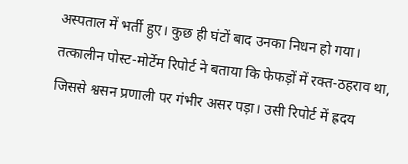अस्पताल में भर्ती हुए। कुछ ही घंटों बाद उनका निधन हो गया। तत्कालीन पोस्ट‑मोर्टेम रिपोर्ट ने बताया कि फेफड़ों में रक्त‑ठहराव था, जिससे श्वसन प्रणाली पर गंभीर असर पड़ा। उसी रिपोर्ट में ह्रदय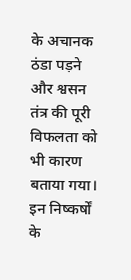के अचानक ठंडा पड़ने और श्वसन तंत्र की पूरी विफलता को भी कारण बताया गया। इन निष्कर्षों के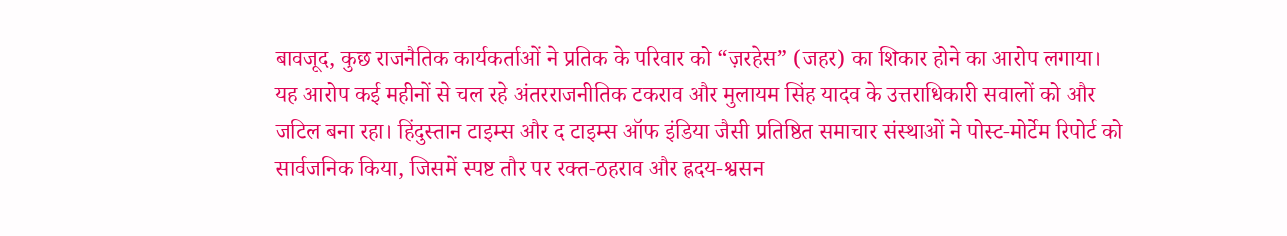बावजूद, कुछ राजनैतिक कार्यकर्ताओं ने प्रतिक के परिवार को “ज़रहेस” (जहर) का शिकार होने का आरोप लगाया। यह आरोप कई महीनों से चल रहे अंतरराजनीतिक टकराव और मुलायम सिंह यादव के उत्तराधिकारी सवालों को और जटिल बना रहा। हिंदुस्तान टाइम्स और द टाइम्स ऑफ इंडिया जैसी प्रतिष्ठित समाचार संस्थाओं ने पोस्ट‑मोर्टेम रिपोर्ट को सार्वजनिक किया, जिसमें स्पष्ट तौर पर रक्त‑ठहराव और ह्रदय‑श्वसन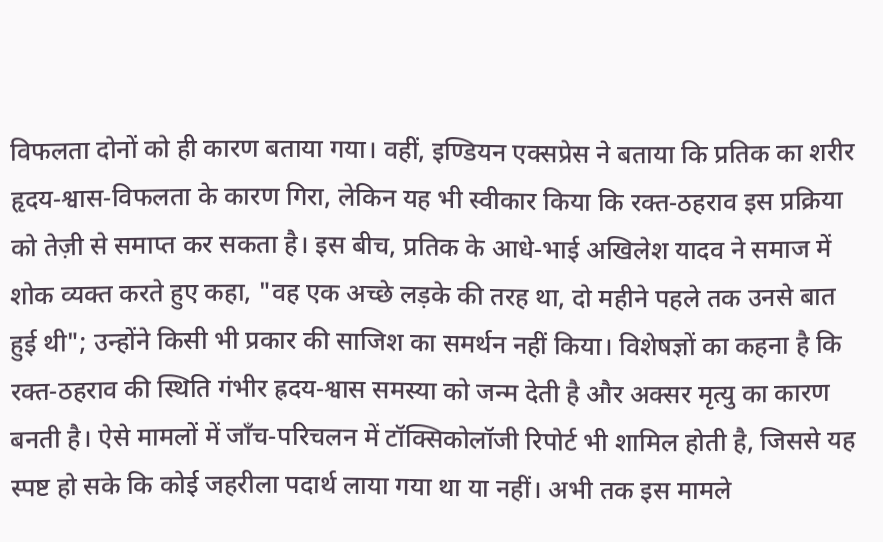विफलता दोनों को ही कारण बताया गया। वहीं, इण्डियन एक्सप्रेस ने बताया कि प्रतिक का शरीर हृदय‑श्वास‑विफलता के कारण गिरा, लेकिन यह भी स्वीकार किया कि रक्त‑ठहराव इस प्रक्रिया को तेज़ी से समाप्त कर सकता है। इस बीच, प्रतिक के आधे‑भाई अखिलेश यादव ने समाज में शोक व्यक्त करते हुए कहा, "वह एक अच्छे लड़के की तरह था, दो महीने पहले तक उनसे बात हुई थी"; उन्होंने किसी भी प्रकार की साजिश का समर्थन नहीं किया। विशेषज्ञों का कहना है कि रक्त‑ठहराव की स्थिति गंभीर ह्रदय‑श्वास समस्या को जन्म देती है और अक्सर मृत्यु का कारण बनती है। ऐसे मामलों में जाँच‑परिचलन में टॉक्सिकोलॉजी रिपोर्ट भी शामिल होती है, जिससे यह स्पष्ट हो सके कि कोई जहरीला पदार्थ लाया गया था या नहीं। अभी तक इस मामले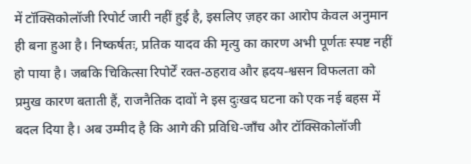में टॉक्सिकोलॉजी रिपोर्ट जारी नहीं हुई है, इसलिए ज़हर का आरोप केवल अनुमान ही बना हुआ है। निष्कर्षतः, प्रतिक यादव की मृत्यु का कारण अभी पूर्णतः स्पष्ट नहीं हो पाया है। जबकि चिकित्सा रिपोर्टें रक्त‑ठहराव और ह्रदय‑श्वसन विफलता को प्रमुख कारण बताती हैं, राजनैतिक दावों ने इस दुःखद घटना को एक नई बहस में बदल दिया है। अब उम्मीद है कि आगे की प्रविधि‑जाँच और टॉक्सिकोलॉजी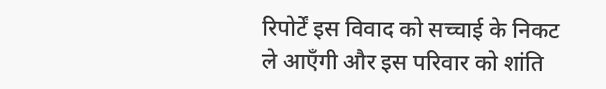रिपोर्टें इस विवाद को सच्चाई के निकट ले आएँगी और इस परिवार को शांति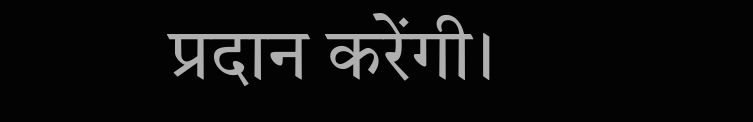प्रदान करेंगी।